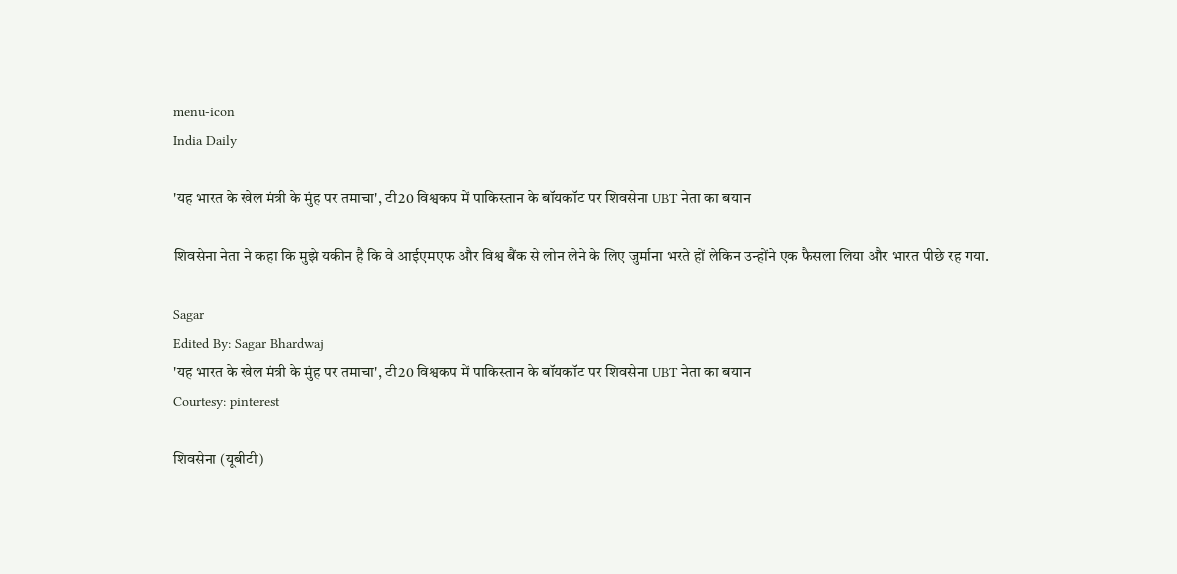menu-icon
India Daily

'यह भारत के खेल मंत्री के मुंह पर तमाचा', टी20 विश्वकप में पाकिस्तान के बॉयकॉट पर शिवसेना UBT नेता का बयान

शिवसेना नेता ने कहा कि मुझे यकीन है कि वे आईएमएफ और विश्व बैंक से लोन लेने के लिए जुर्माना भरते हों लेकिन उन्होंने एक फैसला लिया और भारत पीछे रह गया.

Sagar
Edited By: Sagar Bhardwaj
'यह भारत के खेल मंत्री के मुंह पर तमाचा', टी20 विश्वकप में पाकिस्तान के बॉयकॉट पर शिवसेना UBT नेता का बयान
Courtesy: pinterest

शिवसेना (यूबीटी)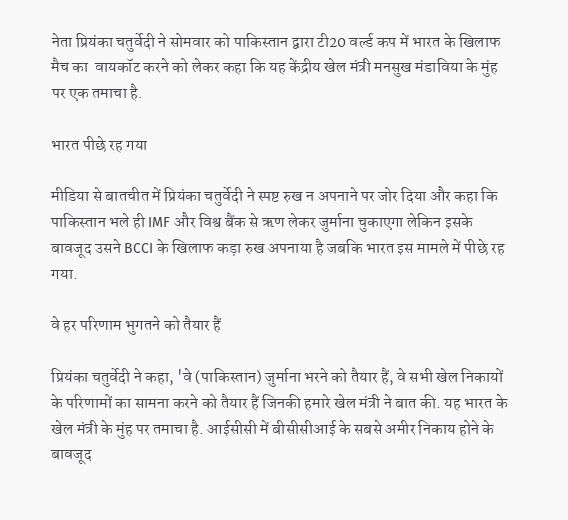नेता प्रियंका चतुर्वेदी ने सोमवार को पाकिस्तान द्वारा टी20 वर्ल्ड कप में भारत के खिलाफ मैच का  वायकॉट करने को लेकर कहा कि यह केंद्रीय खेल मंत्री मनसुख मंडाविया के मुंह पर एक तमाचा है.

भारत पीछे रह गया

मीडिया से बातचीत में प्रियंका चतुर्वेदी ने स्पष्ट रुख न अपनाने पर जोर दिया और कहा कि पाकिस्तान भले ही IMF और विश्व बैंक से ऋण लेकर जुर्माना चुकाएगा लेकिन इसके बावजूद उसने BCCI के खिलाफ कड़ा रुख अपनाया है जबकि भारत इस मामले में पीछे रह गया.

वे हर परिणाम भुगतने को तैयार हैं

प्रियंका चतुर्वेदी ने कहा, 'वे (पाकिस्तान) जुर्माना भरने को तैयार हैं, वे सभी खेल निकायों के परिणामों का सामना करने को तैयार हैं जिनकी हमारे खेल मंत्री ने बात की. यह भारत के खेल मंत्री के मुंह पर तमाचा है. आईसीसी में बीसीसीआई के सबसे अमीर निकाय होने के बावजूद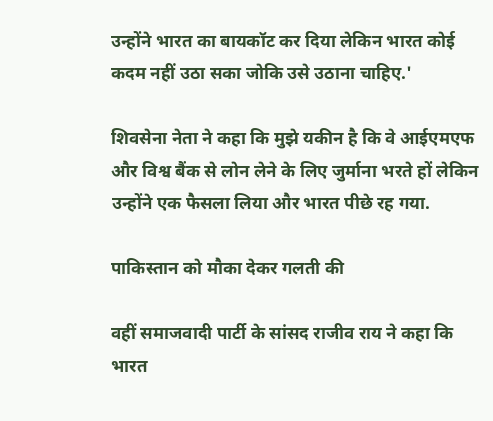उन्होंने भारत का बायकॉट कर दिया लेकिन भारत कोई कदम नहीं उठा सका जोकि उसे उठाना चाहिए.'

शिवसेना नेता ने कहा कि मुझे यकीन है कि वे आईएमएफ और विश्व बैंक से लोन लेने के लिए जुर्माना भरते हों लेकिन उन्होंने एक फैसला लिया और भारत पीछे रह गया.

पाकिस्तान को मौका देकर गलती की

वहीं समाजवादी पार्टी के सांसद राजीव राय ने कहा कि भारत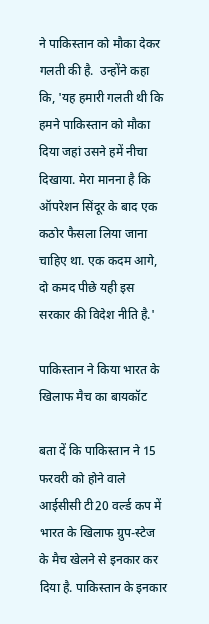ने पाकिस्तान को मौका देकर गलती की है.  उन्होंने कहा कि, 'यह हमारी गलती थी कि हमने पाकिस्तान को मौका दिया जहां उसने हमें नीचा दिखाया. मेरा मानना है कि ऑपरेशन सिंदूर के बाद एक कठोर फैसला लिया जाना चाहिए था. एक कदम आगे, दो कमद पीछे यही इस सरकार की विदेश नीति है.'

पाकिस्तान ने किया भारत के खिलाफ मैच का बायकॉट

बता दें कि पाकिस्तान ने 15 फरवरी को होने वाले आईसीसी टी20 वर्ल्ड कप में भारत के खिलाफ ग्रुप-स्टेज के मैच खेलने से इनकार कर दिया है. पाकिस्तान के इनकार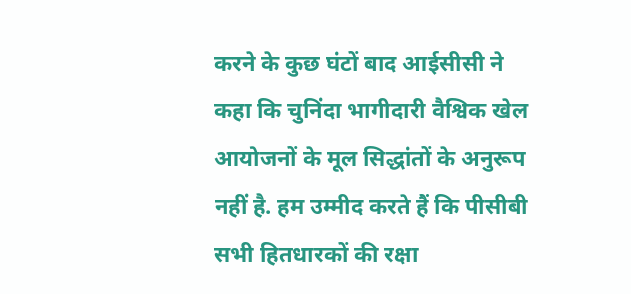करने के कुछ घंटों बाद आईसीसी ने कहा कि चुनिंदा भागीदारी वैश्विक खेल आयोजनों के मूल सिद्धांतों के अनुरूप नहीं है. हम उम्मीद करते हैं कि पीसीबी सभी हितधारकों की रक्षा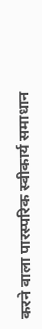करने वाला पारस्परिक स्वीकार्य समाधान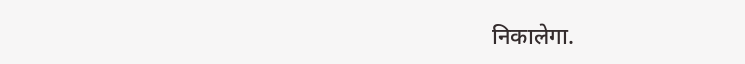निकालेगा.